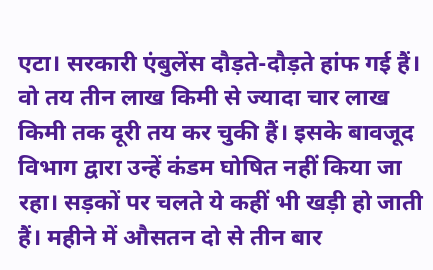एटा। सरकारी एंबुलेंस दौड़ते-दौड़ते हांफ गई हैं। वो तय तीन लाख किमी से ज्यादा चार लाख किमी तक दूरी तय कर चुकी हैं। इसके बावजूद विभाग द्वारा उन्हें कंडम घोषित नहीं किया जा रहा। सड़कों पर चलते ये कहीं भी खड़ी हो जाती हैं। महीने में औसतन दो से तीन बार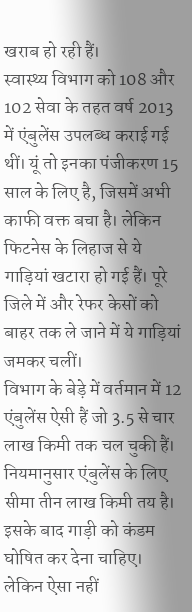खराब हो रही हैं।
स्वास्थ्य विभाग को 108 और 102 सेवा के तहत वर्ष 2013 में एंबुलेंस उपलब्ध कराई गई थीं। यूं तो इनका पंजीकरण 15 साल के लिए है, जिसमें अभी काफी वक्त बचा है। लेकिन फिटनेस के लिहाज से ये गाड़ियां खटारा हो गई हैं। पूरे जिले में और रेफर केसों को बाहर तक ले जाने में ये गाड़ियां जमकर चलीं।
विभाग के बेड़े में वर्तमान में 12 एंबुलेंस ऐसी हैं जो 3.5 से चार लाख किमी तक चल चुकी हैं। नियमानुसार एंबुलेंस के लिए सीमा तीन लाख किमी तय है। इसके बाद गाड़ी को कंडम घोषित कर देना चाहिए। लेकिन ऐसा नहीं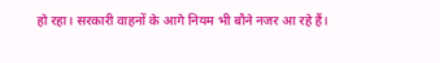हो रहा। सरकारी वाहनों के आगे नियम भी बौने नजर आ रहे हैं।